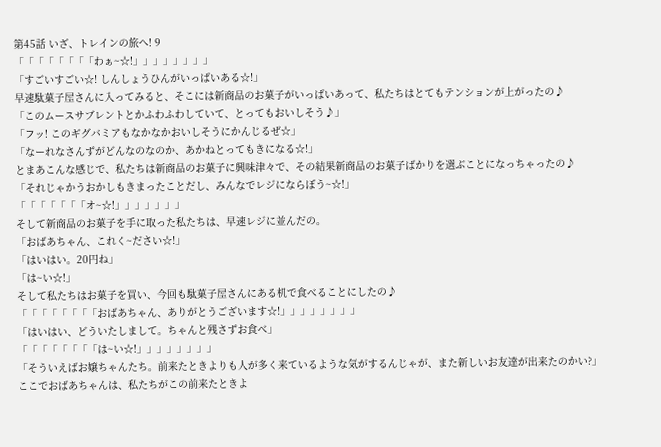第45話 いざ、トレインの旅へ! 9
「「「「「「「「わぁ~☆!」」」」」」」」
「すごいすごい☆! しんしょうひんがいっぱいある☆!」
早速駄菓子屋さんに入ってみると、そこには新商品のお菓子がいっぱいあって、私たちはとてもテンションが上がったの♪
「このムースサブレントとかふわふわしていて、とってもおいしそう♪」
「フッ! このギグバミアもなかなかおいしそうにかんじるぜ☆」
「なーれなさんずがどんなのなのか、あかねとってもきになる☆!」
とまあこんな感じで、私たちは新商品のお菓子に興味津々で、その結果新商品のお菓子ばかりを選ぶことになっちゃったの♪
「それじゃかうおかしもきまったことだし、みんなでレジにならぼう~☆!」
「「「「「「「オ~☆!」」」」」」」
そして新商品のお菓子を手に取った私たちは、早速レジに並んだの。
「おばあちゃん、これく~ださい☆!」
「はいはい。20円ね」
「は~い☆!」
そして私たちはお菓子を買い、今回も駄菓子屋さんにある机で食べることにしたの♪
「「「「「「「「おばあちゃん、ありがとうございます☆!」」」」」」」」
「はいはい、どういたしまして。ちゃんと残さずお食べ」
「「「「「「「「は~い☆!」」」」」」」」
「そういえばお嬢ちゃんたち。前来たときよりも人が多く来ているような気がするんじゃが、また新しいお友達が出来たのかい?」
ここでおばあちゃんは、私たちがこの前来たときよ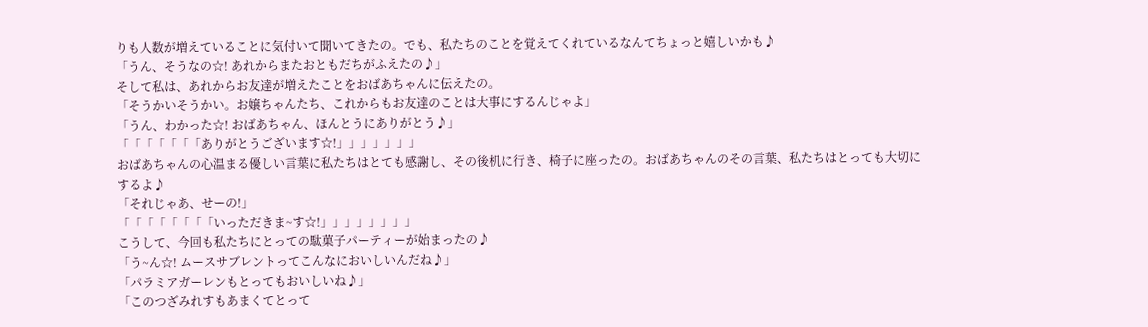りも人数が増えていることに気付いて聞いてきたの。でも、私たちのことを覚えてくれているなんてちょっと嬉しいかも♪
「うん、そうなの☆! あれからまたおともだちがふえたの♪」
そして私は、あれからお友達が増えたことをおばあちゃんに伝えたの。
「そうかいそうかい。お嬢ちゃんたち、これからもお友達のことは大事にするんじゃよ」
「うん、わかった☆! おばあちゃん、ほんとうにありがとう♪」
「「「「「「「ありがとうございます☆!」」」」」」」
おばあちゃんの心温まる優しい言葉に私たちはとても感謝し、その後机に行き、椅子に座ったの。おばあちゃんのその言葉、私たちはとっても大切にするよ♪
「それじゃあ、せーの!」
「「「「「「「「いっただきま~す☆!」」」」」」」」
こうして、今回も私たちにとっての駄菓子パーティーが始まったの♪
「う~ん☆! ムースサブレントってこんなにおいしいんだね♪」
「パラミアガーレンもとってもおいしいね♪」
「このつざみれすもあまくてとって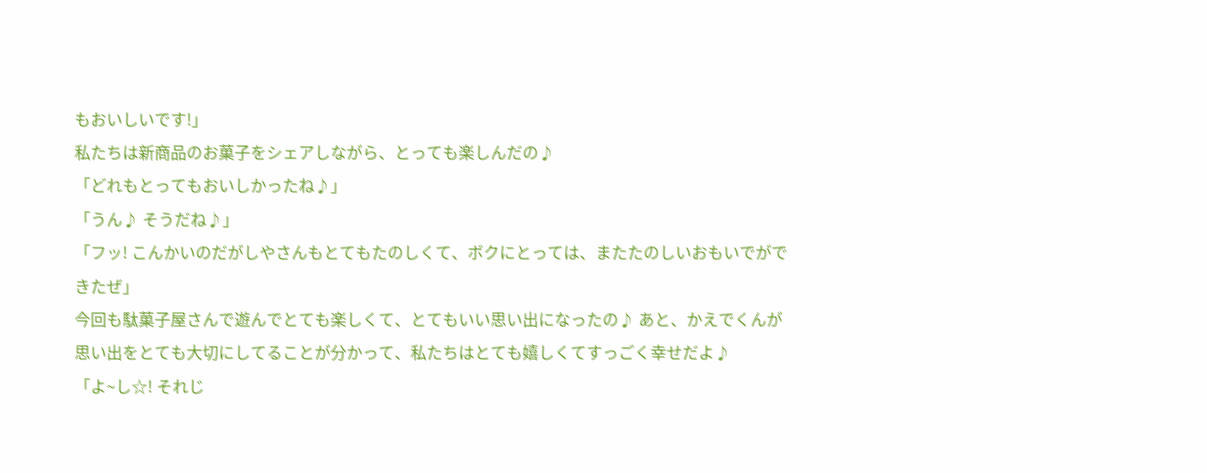もおいしいです!」
私たちは新商品のお菓子をシェアしながら、とっても楽しんだの♪
「どれもとってもおいしかったね♪」
「うん♪ そうだね♪」
「フッ! こんかいのだがしやさんもとてもたのしくて、ボクにとっては、またたのしいおもいでができたぜ」
今回も駄菓子屋さんで遊んでとても楽しくて、とてもいい思い出になったの♪ あと、かえでくんが思い出をとても大切にしてることが分かって、私たちはとても嬉しくてすっごく幸せだよ♪
「よ~し☆! それじ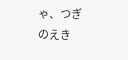ゃ、つぎのえき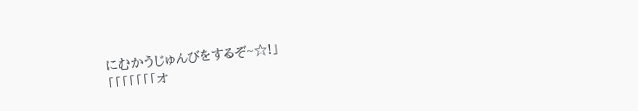にむかうじゅんびをするぞ~☆!」
「「「「「「「オ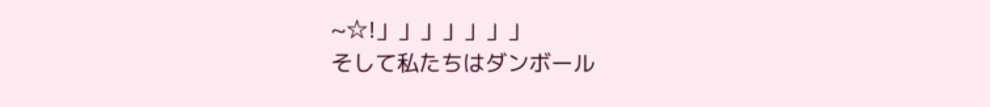~☆!」」」」」」」
そして私たちはダンボール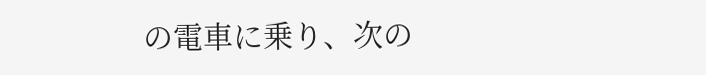の電車に乗り、次の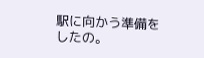駅に向かう準備をしたの。